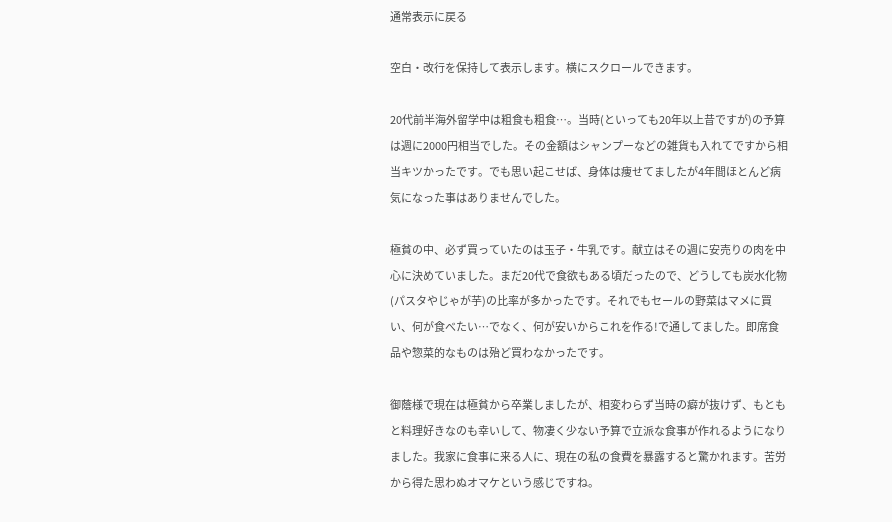通常表示に戻る

空白・改行を保持して表示します。横にスクロールできます。

20代前半海外留学中は粗食も粗食…。当時(といっても20年以上昔ですが)の予算は週に2000円相当でした。その金額はシャンプーなどの雑貨も入れてですから相当キツかったです。でも思い起こせば、身体は痩せてましたが4年間ほとんど病気になった事はありませんでした。

極貧の中、必ず買っていたのは玉子・牛乳です。献立はその週に安売りの肉を中心に決めていました。まだ20代で食欲もある頃だったので、どうしても炭水化物(パスタやじゃが芋)の比率が多かったです。それでもセールの野菜はマメに買い、何が食べたい…でなく、何が安いからこれを作る!で通してました。即席食品や惣菜的なものは殆ど買わなかったです。

御蔭様で現在は極貧から卒業しましたが、相変わらず当時の癖が抜けず、もともと料理好きなのも幸いして、物凄く少ない予算で立派な食事が作れるようになりました。我家に食事に来る人に、現在の私の食費を暴露すると驚かれます。苦労から得た思わぬオマケという感じですね。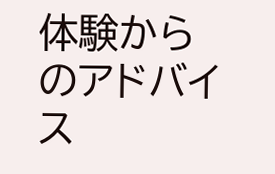体験からのアドバイス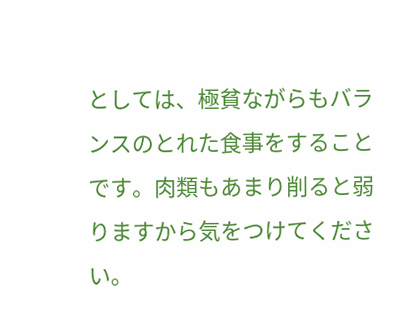としては、極貧ながらもバランスのとれた食事をすることです。肉類もあまり削ると弱りますから気をつけてください。